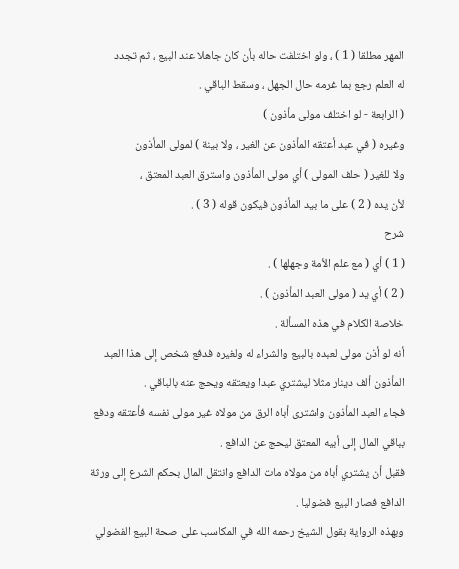المهر مطلقا ( 1 ) ، ولو اختلفت حاله بأن كان جاهلا عند البيع ، ثم تجدد
له العلم رجع بما غرمه حال الجهل ، وسقط الباقي .
( الرابعة - لو اختلف مولى مأذون )
وغيره ( في عبد أعتقه المأذون عن الغير ، ولا بينة ) لمولى المأذون
ولا للغير ( حلف المولى ) أي مولى المأذون واسترق العبد المعتق ،
لأن يده ( 2 ) على ما بيد المأذون فيكون قوله ( 3 ) .
شرح
( 1 ) أي ( مع علم الأمة وجهلها ) .
( 2 ) أي يد ( مولى العبد المأذون ) .
خلاصة الكلام في هذه المسألة .
أنه لو أذن مولى لعبده بالبيع والشراء له ولغيره فدفع شخص إلى هذا العبد
المأذون ألف دينار مثلا ليشتري عبدا ويعتقه ويحج عنه بالباقي .
فجاء العبد المأذون واشترى أباه الرق من مولاه غير مولى نفسه فأعتقه ودفع
بباقي المال إلى أبيه المعتق ليحج عن الدافع .
فقبل أن يشتري أباه من مولاه مات الدافع وانتقل المال بحكم الشرع إلى ورثة
الدافع فصار البيع فضوليا .
وبهذه الرواية بقول الشيخ رحمه الله في المكاسب على صحة البيع الفضولي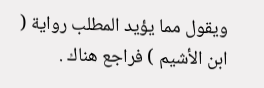ويقول مما يؤيد المطلب رواية ( ابن الأشيم ) فراجع هناك .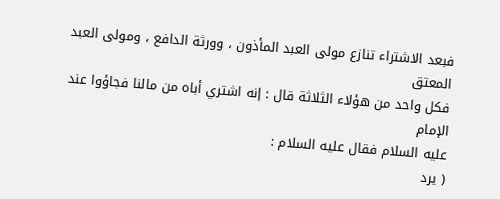فبعد الاشتراء تنازع مولى العبد المأذون ، وورثة الدافع ، ومولى العبد المعتق
فكل واحد من هؤلاء الثلاثة قال : إنه اشتري أباه من مالنا فجاؤوا عند الإمام
عليه السلام فقال عليه السلام :
( يرد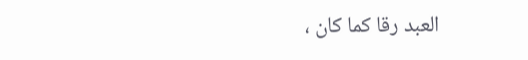العبد رقا كما كان ،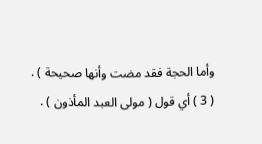وأما الحجة فقد مضت وأنها صحيحة ) .
( 3 ) أي قول ( مولى العبد المأذون ) .